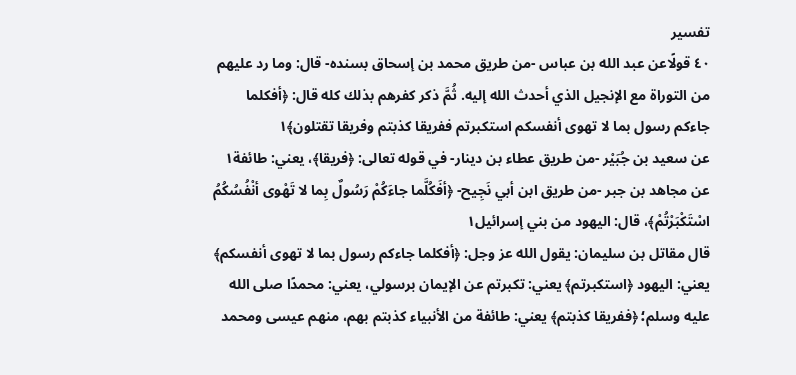تفسير
٤٠ قولًاعن عبد الله بن عباس -من طريق محمد بن إسحاق بسنده- قال: وما رد عليهم من التوراة مع الإنجيل الذي أحدث الله إليه. ثُمَّ ذكر كفرهم بذلك كله قال: ﴿أفكلما جاءكم رسول بما لا تهوى أنفسكم استكبرتم ففريقا كذبتم وفريقا تقتلون﴾١
عن سعيد بن جُبَيْر -من طريق عطاء بن دينار- في قوله تعالى: ﴿فريقا﴾، يعني: طائفة١
عن مجاهد بن جبر -من طريق ابن أبي نَجِيح- ﴿أفَكُلَّما جاءَكُمْ رَسُولٌ بِما لا تَهْوى أنْفُسُكُمُ اسْتَكْبَرْتُمْ﴾، قال: اليهود من بني إسرائيل١
قال مقاتل بن سليمان: يقول الله عز وجل: ﴿أفكلما جاءكم رسول بما لا تهوى أنفسكم﴾ يعني: اليهود ﴿استكبرتم﴾ يعني: تكبرتم عن الإيمان برسولي، يعني: محمدًا صلى الله عليه وسلم؛ ﴿ففريقا كذبتم﴾ يعني: طائفة من الأنبياء كذبتم بهم، منهم عيسى ومحمد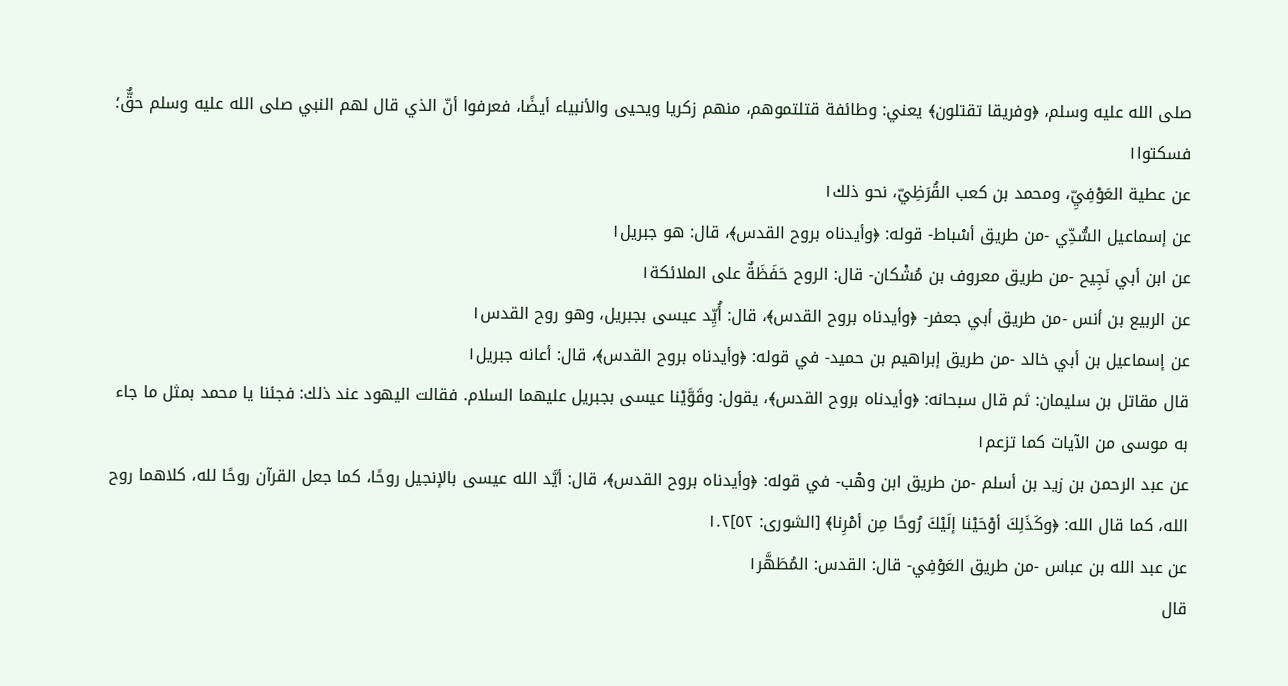صلى الله عليه وسلم، ﴿وفريقا تقتلون﴾ يعني: وطائفة قتلتموهم، منهم زكريا ويحيى والأنبياء أيضًا، فعرفوا أنّ الذي قال لهم النبي صلى الله عليه وسلم حقٌّ؛ فسكتوا١
عن عطية العَوْفِيِّ، ومحمد بن كعب القُرَظِيّ، نحو ذلك١
عن إسماعيل السُّدِّي -من طريق أسْباط- قوله: ﴿وأيدناه بروح القدس﴾، قال: هو جبريل١
عن ابن أبي نَجِيح -من طريق معروف بن مُشْكان- قال: الروح حَفَظَةٌ على الملائكة١
عن الربيع بن أنس -من طريق أبي جعفر- ﴿وأيدناه بروح القدس﴾، قال: أُيِّد عيسى بجبريل، وهو روح القدس١
عن إسماعيل بن أبي خالد -من طريق إبراهيم بن حميد- في قوله: ﴿وأيدناه بروح القدس﴾، قال: أعانه جبريل١
قال مقاتل بن سليمان: ثم قال سبحانه: ﴿وأيدناه بروح القدس﴾، يقول: وقَوَّيْنا عيسى بجبريل عليهما السلام. فقالت اليهود عند ذلك: فجئنا يا محمد بمثل ما جاء به موسى من الآيات كما تزعم١
عن عبد الرحمن بن زيد بن أسلم -من طريق ابن وهْب- في قوله: ﴿وأيدناه بروح القدس﴾، قال: أيَّد الله عيسى بالإنجيل روحًا، كما جعل القرآن روحًا لله، كلاهما روح الله، كما قال الله: ﴿وكَذَلِكَ أوْحَيْنا إلَيْكَ رُوحًا مِن أمْرِنا﴾ [الشورى: ٥٢]١.٢
عن عبد الله بن عباس -من طريق العَوْفِي- قال: القدس: المُطَهَّر١
قال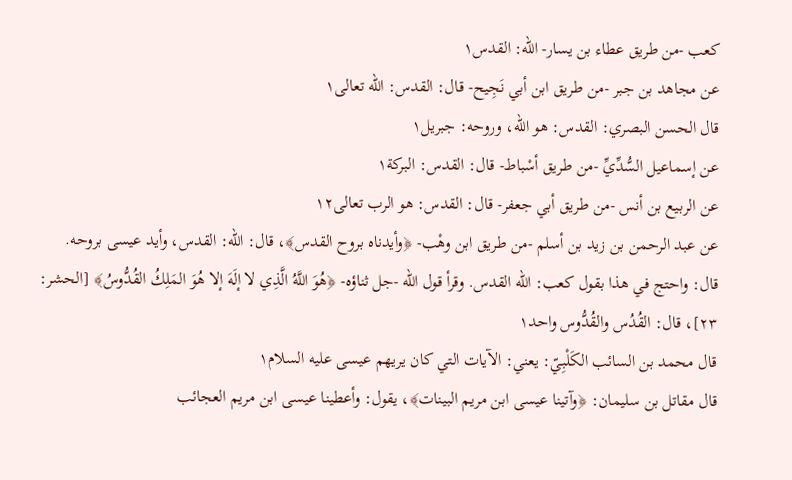كعب -من طريق عطاء بن يسار- الله: القدس١
عن مجاهد بن جبر -من طريق ابن أبي نَجِيح- قال: القدس: الله تعالى١
قال الحسن البصري: القدس: هو الله، وروحه: جبريل١
عن إسماعيل السُّدِّيِّ -من طريق أسْباط- قال: القدس: البركة١
عن الربيع بن أنس -من طريق أبي جعفر- قال: القدس: هو الرب تعالى١٢
عن عبد الرحمن بن زيد بن أسلم -من طريق ابن وهْب- ﴿وأيدناه بروح القدس﴾، قال: الله: القدس، وأيد عيسى بروحه. قال: واحتج في هذا بقول كعب: الله القدس. وقرأ قول الله -جل ثناؤه- ﴿هُوَ اللَّهُ الَّذِي لا إلَهَ إلا هُوَ المَلِكُ القُدُّوسُ﴾ [الحشر: ٢٣]، قال: القُدُس والقُدُّوس واحد١
قال محمد بن السائب الكَلْبِيّ: يعني: الآيات التي كان يريهم عيسى عليه السلام١
قال مقاتل بن سليمان: ﴿وآتينا عيسى ابن مريم البينات﴾، يقول: وأعطينا عيسى ابن مريم العجائب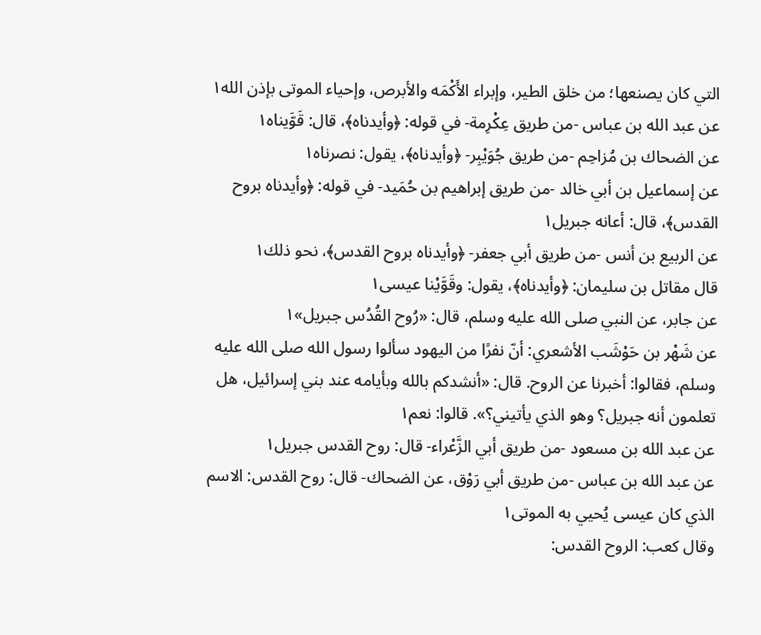التي كان يصنعها؛ من خلق الطير، وإبراء الأَكْمَه والأبرص، وإحياء الموتى بإذن الله١
عن عبد الله بن عباس -من طريق عِكْرِمة- في قوله: ﴿وأيدناه﴾، قال: قَوَّيناه١
عن الضحاك بن مُزاحِم -من طريق جُوَيْبِر- ﴿وأيدناه﴾، يقول: نصرناه١
عن إسماعيل بن أبي خالد -من طريق إبراهيم بن حُمَيد- في قوله: ﴿وأيدناه بروح القدس﴾، قال: أعانه جبريل١
عن الربيع بن أنس -من طريق أبي جعفر- ﴿وأيدناه بروح القدس﴾، نحو ذلك١
قال مقاتل بن سليمان: ﴿وأيدناه﴾، يقول: وقَوَّيْنا عيسى١
عن جابر، عن النبي صلى الله عليه وسلم، قال: «رُوح القُدُس جبريل»١
عن شَهْر بن حَوْشَب الأشعري: أنّ نفرًا من اليهود سألوا رسول الله صلى الله عليه وسلم، فقالوا: أخبرنا عن الروح. قال: «أنشدكم بالله وبأيامه عند بني إسرائيل، هل تعلمون أنه جبريل؟ وهو الذي يأتيني؟». قالوا: نعم١
عن عبد الله بن مسعود -من طريق أبي الزَّعْراء- قال: روح القدس جبريل١
عن عبد الله بن عباس -من طريق أبي رَوْق، عن الضحاك- قال: روح القدس: الاسم الذي كان عيسى يُحيي به الموتى١
وقال كعب: الروح القدس: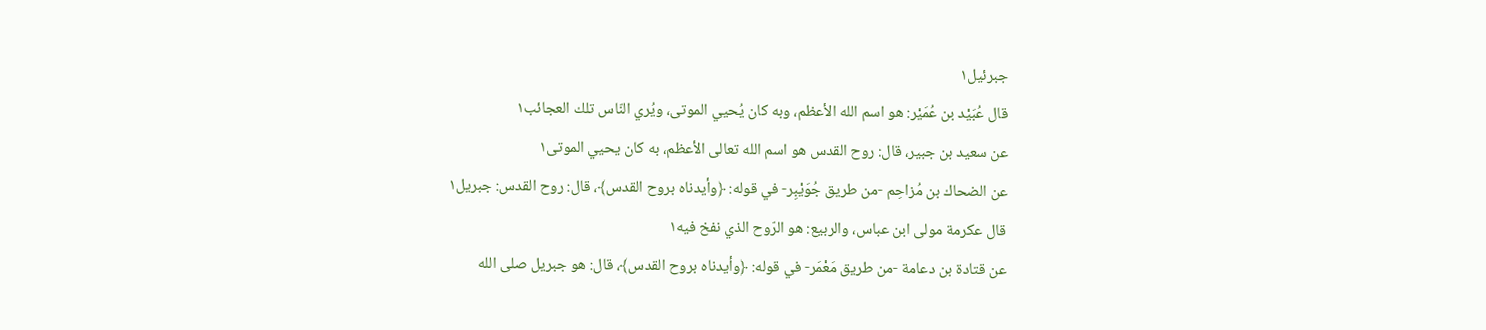جبرئيل١
قال عُبَيْد بن عُمَيْر: هو اسم الله الأعظم، وبه كان يُحيي الموتى، ويُري النّاس تلك العجائب١
عن سعيد بن جبير، قال: روح القدس هو اسم الله تعالى الأعظم، به كان يحيي الموتى١
عن الضحاك بن مُزاحِم -من طريق جُوَيْبِر- في قوله: ﴿وأيدناه بروح القدس﴾، قال: روح القدس: جبريل١
قال عكرمة مولى ابن عباس، والربيع: هو الرّوح الذي نفخ فيه١
عن قتادة بن دعامة -من طريق مَعْمَر- في قوله: ﴿وأيدناه بروح القدس﴾، قال: هو جبريل صلى الله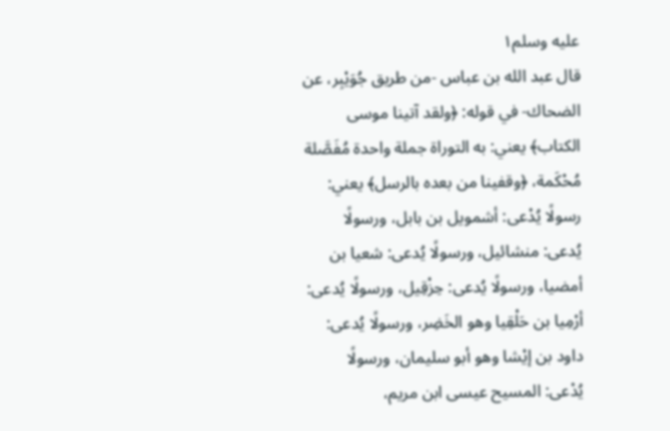عليه وسلم١
قال عبد الله بن عباس -من طريق جُوَيْبِر، عن الضحاك- في قوله: ﴿ولقد آتينا موسى الكتاب﴾ يعني: به التوراة جملة واحدة مُفَصَّلة مُحْكَمة، ﴿وقفينا من بعده بالرسل﴾ يعني: رسولًا يُدْعى: أشمويل بن بابل، ورسولًا يُدعى: منشائيل، ورسولًا يُدعى: شعيا بن أمضيا، ورسولًا يُدعى: حِزْقِيل، ورسولًا يُدعى: أرْمِيا بن حَلْقِيا وهو الخَضِر، ورسولًا يُدعى: داود بن إيْشا وهو أبو سليمان، ورسولًا يُدْعى: المسيح عيسى ابن مريم،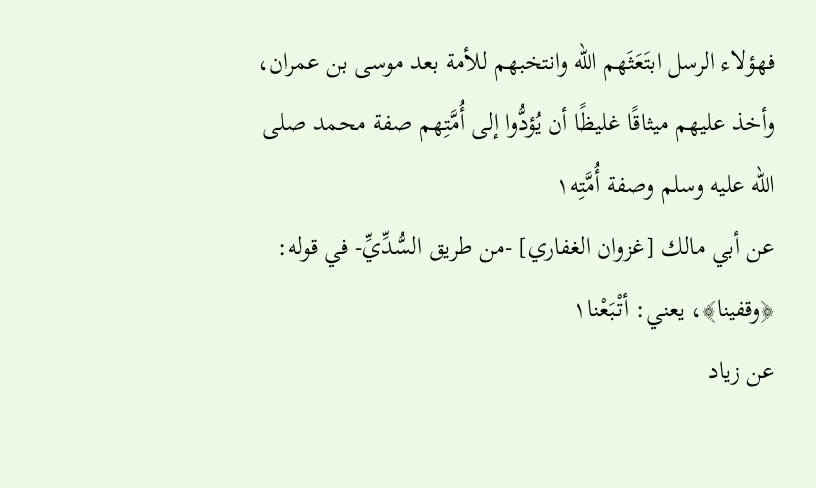فهؤلاء الرسل ابتَعَثَهم الله وانتخبهم للأمة بعد موسى بن عمران، وأخذ عليهم ميثاقًا غليظًا أن يُؤدُّوا إلى أُمَّتِهم صفة محمد صلى الله عليه وسلم وصفة أُمَّتِه١
عن أبي مالك [غزوان الغفاري] -من طريق السُّدِّيِّ- في قوله: ﴿وقفينا﴾، يعني: أتْبَعْنا١
عن زياد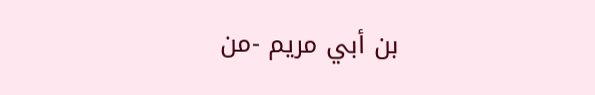بن أبي مريم -من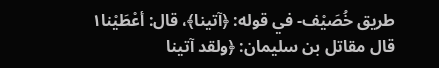طريق خُصَيْف- في قوله: ﴿آتينا﴾، قال: أعْطَيْنا١
قال مقاتل بن سليمان: ﴿ولقد آتينا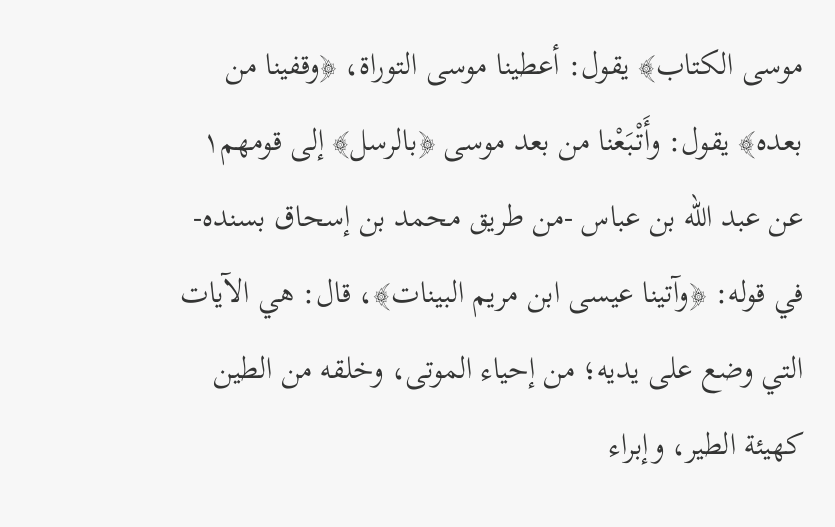موسى الكتاب﴾ يقول: أعطينا موسى التوراة، ﴿وقفينا من بعده﴾ يقول: وأَتْبَعْنا من بعد موسى ﴿بالرسل﴾ إلى قومهم١
عن عبد الله بن عباس -من طريق محمد بن إسحاق بسنده- في قوله: ﴿وآتينا عيسى ابن مريم البينات﴾، قال: هي الآيات التي وضع على يديه؛ من إحياء الموتى، وخلقه من الطين كهيئة الطير، وإبراء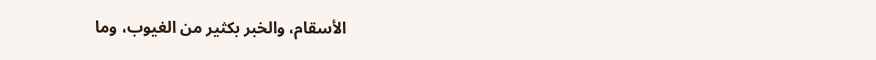الأسقام، والخبر بكثير من الغيوب، وما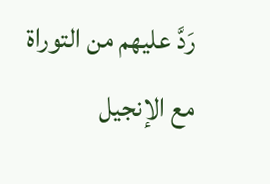رَدَّ عليهم من التوراة مع الإنجيل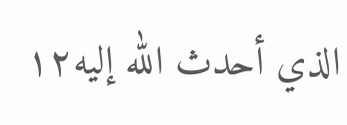الذي أحدث الله إليه١٢